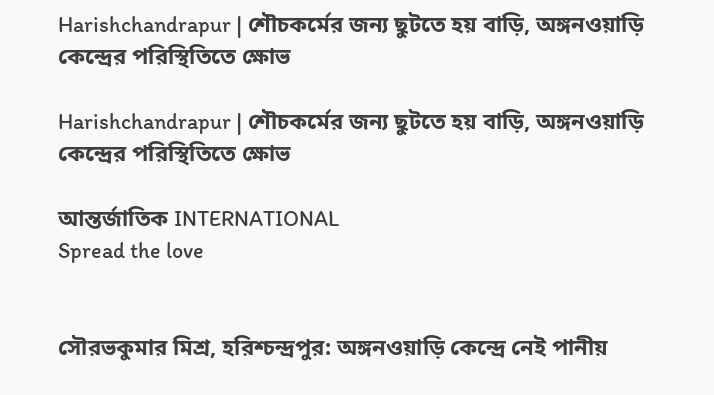Harishchandrapur | শৌচকর্মের জন্য ছুটতে হয় বাড়ি, অঙ্গনওয়াড়ি কেন্দ্রের পরিস্থিতিতে ক্ষোভ

Harishchandrapur | শৌচকর্মের জন্য ছুটতে হয় বাড়ি, অঙ্গনওয়াড়ি কেন্দ্রের পরিস্থিতিতে ক্ষোভ

আন্তর্জাতিক INTERNATIONAL
Spread the love


সৌরভকুমার মিশ্র, হরিশ্চন্দ্রপুর: অঙ্গনওয়াড়ি কেন্দ্রে নেই পানীয়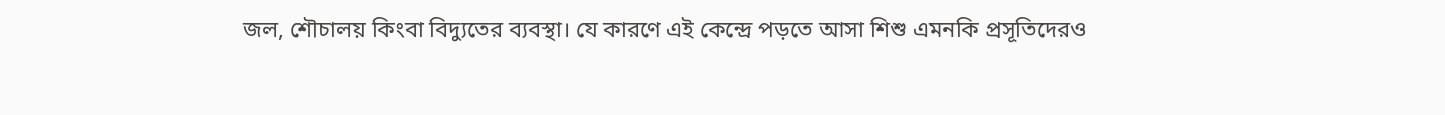জল, শৌচালয় কিংবা বিদ্যুতের ব্যবস্থা। যে কারণে এই কেন্দ্রে পড়তে আসা শিশু এমনকি প্রসূতিদেরও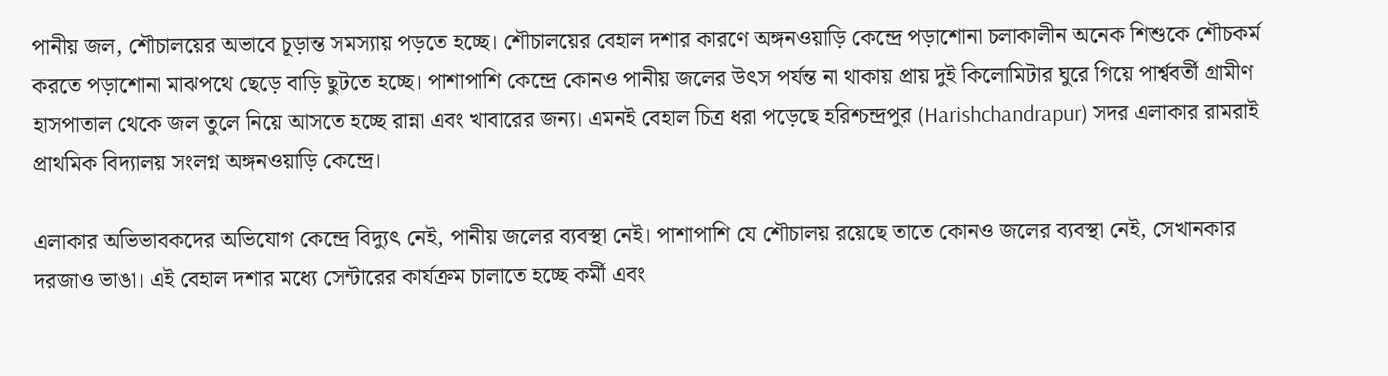পানীয় জল, শৌচালয়ের অভাবে চূড়ান্ত সমস্যায় পড়তে হচ্ছে। শৌচালয়ের বেহাল দশার কারণে অঙ্গনওয়াড়ি কেন্দ্রে পড়াশোনা চলাকালীন অনেক শিশুকে শৌচকর্ম করতে পড়াশোনা মাঝপথে ছেড়ে বাড়ি ছুটতে হচ্ছে। পাশাপাশি কেন্দ্রে কোনও পানীয় জলের উৎস পর্যন্ত না থাকায় প্রায় দুই কিলোমিটার ঘুরে গিয়ে পার্শ্ববর্তী গ্রামীণ হাসপাতাল থেকে জল তুলে নিয়ে আসতে হচ্ছে রান্না এবং খাবারের জন্য। এমনই বেহাল চিত্র ধরা পড়েছে হরিশ্চন্দ্রপুর (Harishchandrapur) সদর এলাকার রামরাই প্রাথমিক বিদ্যালয় সংলগ্ন অঙ্গনওয়াড়ি কেন্দ্রে।

এলাকার অভিভাবকদের অভিযোগ কেন্দ্রে বিদ্যুৎ নেই, পানীয় জলের ব্যবস্থা নেই। পাশাপাশি যে শৌচালয় রয়েছে তাতে কোনও জলের ব্যবস্থা নেই, সেখানকার দরজাও ভাঙা। এই বেহাল দশার মধ্যে সেন্টারের কার্যক্রম চালাতে হচ্ছে কর্মী এবং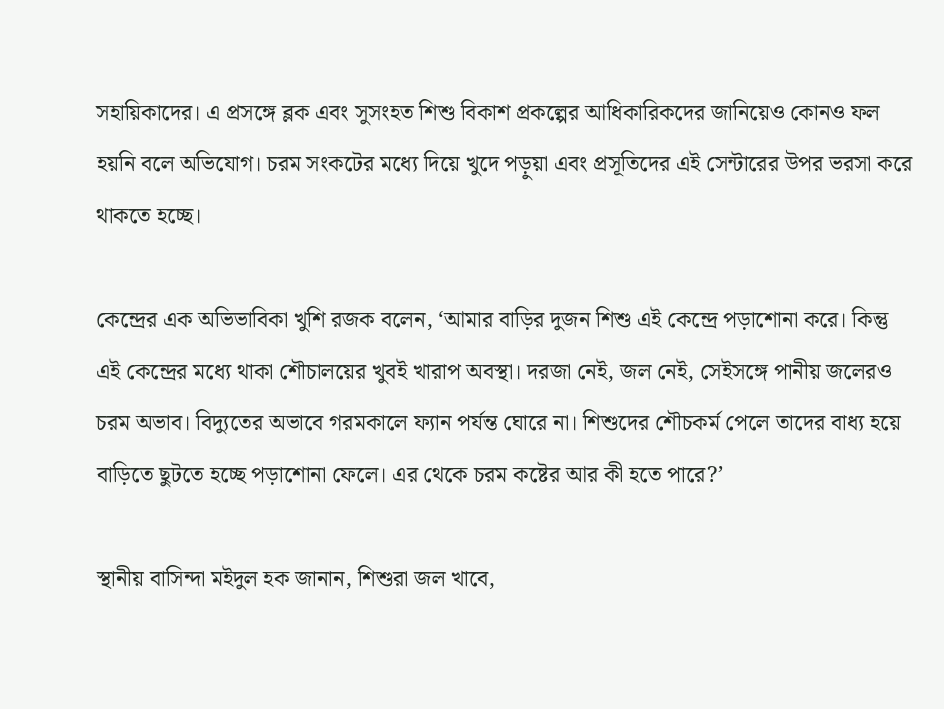সহায়িকাদের। এ প্রসঙ্গে ব্লক এবং সুসংহত শিশু বিকাশ প্রকল্পের আধিকারিকদের জানিয়েও কোনও ফল হয়নি বলে অভিযোগ। চরম সংকটের মধ্যে দিয়ে খুদে পড়ুয়া এবং প্রসূতিদের এই সেন্টারের উপর ভরসা করে থাকতে হচ্ছে।

কেন্দ্রের এক অভিভাবিকা খুশি রজক বলেন, ‘আমার বাড়ির দুজন শিশু এই কেন্দ্রে পড়াশোনা করে। কিন্তু এই কেন্দ্রের মধ্যে থাকা শৌচালয়ের খুবই খারাপ অবস্থা। দরজা নেই, জল নেই, সেইসঙ্গে পানীয় জলেরও চরম অভাব। বিদ্যুতের অভাবে গরমকালে ফ্যান পর্যন্ত ঘোরে না। শিশুদের শৌচকর্ম পেলে তাদের বাধ্য হয়ে বাড়িতে ছুটতে হচ্ছে পড়াশোনা ফেলে। এর থেকে চরম কষ্টের আর কী হতে পারে?’

স্থানীয় বাসিন্দা মইদুল হক জানান, শিশুরা জল খাবে,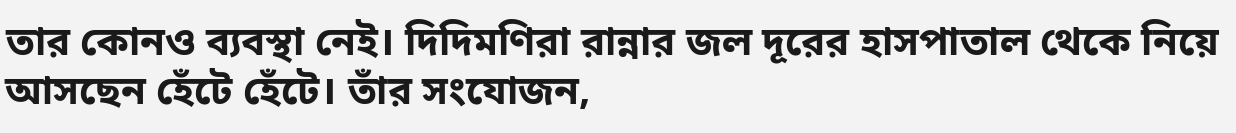তার কোনও ব্যবস্থা নেই। দিদিমণিরা রান্নার জল দূরের হাসপাতাল থেকে নিয়ে আসছেন হেঁটে হেঁটে। তাঁর সংযোজন,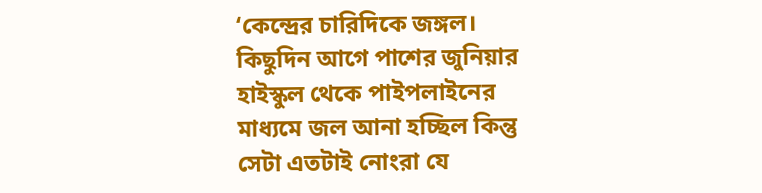‘কেন্দ্রের চারিদিকে জঙ্গল। কিছুদিন আগে পাশের জুনিয়ার হাইস্কুল থেকে পাইপলাইনের মাধ্যমে জল আনা হচ্ছিল কিন্তু সেটা এতটাই নোংরা যে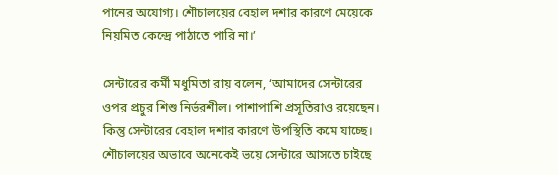পানের অযোগ্য। শৌচালয়ের বেহাল দশার কারণে মেয়েকে নিয়মিত কেন্দ্রে পাঠাতে পারি না।’

সেন্টারের কর্মী মধুমিতা রায় বলেন, ‘আমাদের সেন্টারের ওপর প্রচুর শিশু নির্ভরশীল। পাশাপাশি প্রসূতিরাও রয়েছেন। কিন্তু সেন্টারের বেহাল দশার কারণে উপস্থিতি কমে যাচ্ছে। শৌচালয়ের অভাবে অনেকেই ভয়ে সেন্টারে আসতে চাইছে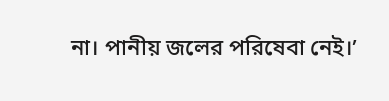না। পানীয় জলের পরিষেবা নেই।’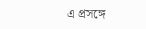এ প্রসঙ্গে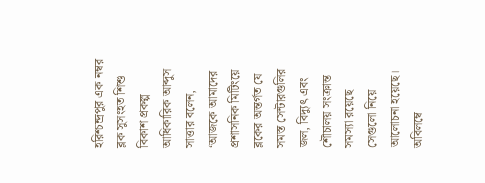হরিশ্চন্দ্রপুর এক নম্বর ব্লক সুসংহত শিশু বিকাশ প্রকল্প আধিকারিক আব্দুস সাত্তার বলেন, ‘আজকে আমাদের প্রশাসনিক মিটিংয়ে ব্লকের অন্তর্গত যে সমস্ত সেন্টারগুলির জল, বিদ্যুৎ এবং শৌচালয় সংক্রান্ত সমস্যা রয়েছে সেগুলো নিয়ে আলোচনা হয়েছে। অবিলম্বে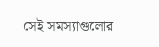সেই সমস্যাগুলোর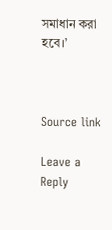সমাধান করা হবে।’



Source link

Leave a Reply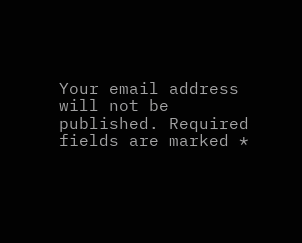Your email address will not be published. Required fields are marked *